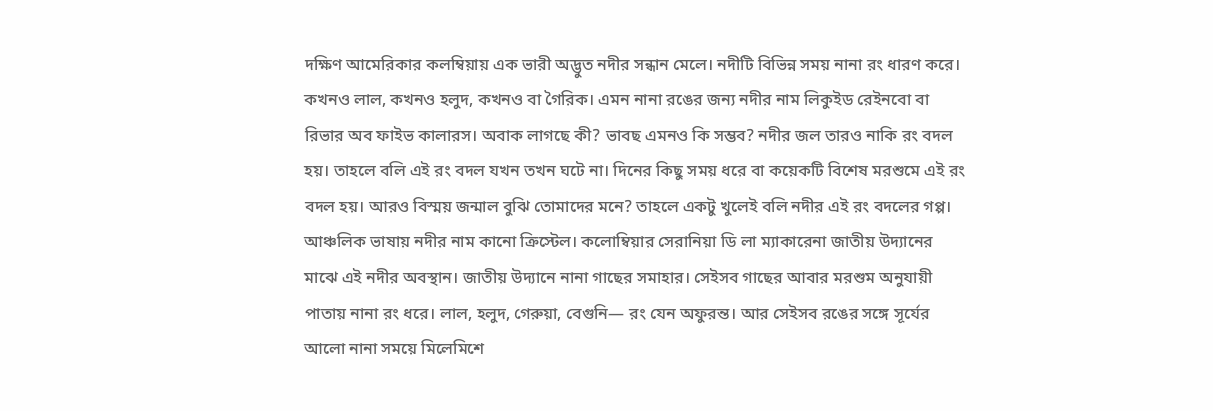দক্ষিণ আমেরিকার কলম্বিয়ায় এক ভারী অদ্ভুত নদীর সন্ধান মেলে। নদীটি বিভিন্ন সময় নানা রং ধারণ করে। কখনও লাল, কখনও হলুদ, কখনও বা গৈরিক। এমন নানা রঙের জন্য নদীর নাম লিকুইড রেইনবো বা রিভার অব ফাইভ কালারস। অবাক লাগছে কী? ভাবছ এমনও কি সম্ভব? নদীর জল তারও নাকি রং বদল হয়। তাহলে বলি এই রং বদল যখন তখন ঘটে না। দিনের কিছু সময় ধরে বা কয়েকটি বিশেষ মরশুমে এই রং বদল হয়। আরও বিস্ময় জন্মাল বুঝি তোমাদের মনে? তাহলে একটু খুলেই বলি নদীর এই রং বদলের গপ্প।
আঞ্চলিক ভাষায় নদীর নাম কানো ক্রিস্টেল। কলোম্বিয়ার সেরানিয়া ডি লা ম্যাকারেনা জাতীয় উদ্যানের মাঝে এই নদীর অবস্থান। জাতীয় উদ্যানে নানা গাছের সমাহার। সেইসব গাছের আবার মরশুম অনুযায়ী পাতায় নানা রং ধরে। লাল, হলুদ, গেরুয়া, বেগুনি— রং যেন অফুরন্ত। আর সেইসব রঙের সঙ্গে সূর্যের আলো নানা সময়ে মিলেমিশে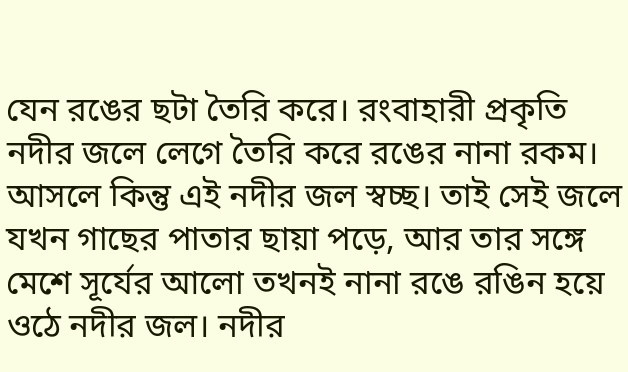যেন রঙের ছটা তৈরি করে। রংবাহারী প্রকৃতি নদীর জলে লেগে তৈরি করে রঙের নানা রকম। আসলে কিন্তু এই নদীর জল স্বচ্ছ। তাই সেই জলে যখন গাছের পাতার ছায়া পড়ে, আর তার সঙ্গে মেশে সূর্যের আলো তখনই নানা রঙে রঙিন হয়ে ওঠে নদীর জল। নদীর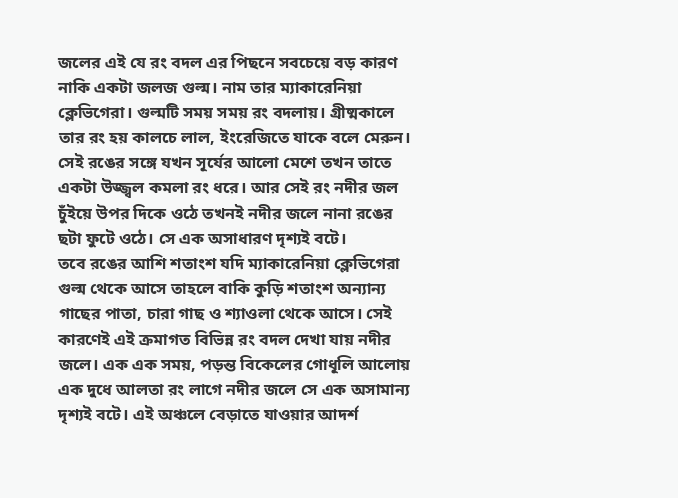জলের এই যে রং বদল এর পিছনে সবচেয়ে বড় কারণ নাকি একটা জলজ গুল্ম। নাম তার ম্যাকারেনিয়া ক্লেভিগেরা। গুল্মটি সময় সময় রং বদলায়। গ্রীষ্মকালে তার রং হয় কালচে লাল, ইংরেজিতে যাকে বলে মেরুন। সেই রঙের সঙ্গে যখন সূর্যের আলো মেশে তখন তাতে একটা উজ্জ্বল কমলা রং ধরে। আর সেই রং নদীর জল চুঁইয়ে উপর দিকে ওঠে তখনই নদীর জলে নানা রঙের ছটা ফুটে ওঠে। সে এক অসাধারণ দৃশ্যই বটে।
তবে রঙের আশি শতাংশ যদি ম্যাকারেনিয়া ক্লেভিগেরা গুল্ম থেকে আসে তাহলে বাকি কুড়ি শতাংশ অন্যান্য গাছের পাতা, চারা গাছ ও শ্যাওলা থেকে আসে। সেই কারণেই এই ক্রমাগত বিভিন্ন রং বদল দেখা যায় নদীর জলে। এক এক সময়, পড়ন্ত বিকেলের গোধূলি আলোয় এক দুধে আলতা রং লাগে নদীর জলে সে এক অসামান্য দৃশ্যই বটে। এই অঞ্চলে বেড়াতে যাওয়ার আদর্শ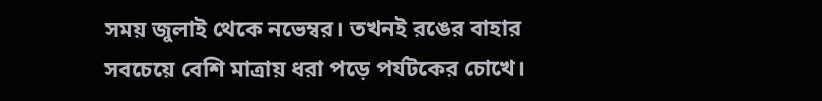সময় জুলাই থেকে নভেম্বর। তখনই রঙের বাহার সবচেয়ে বেশি মাত্রায় ধরা পড়ে পর্যটকের চোখে।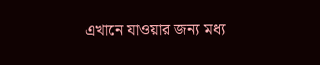এখানে যাওয়ার জন্য মধ্য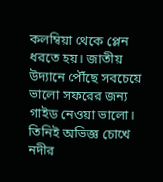কলম্বিয়া থেকে প্লেন ধরতে হয়। জাতীয় উদ্যানে পৌঁছে সবচেয়ে ভালো সফরের জন্য গাইড নেওয়া ভালো। তিনিই অভিজ্ঞ চোখে নদীর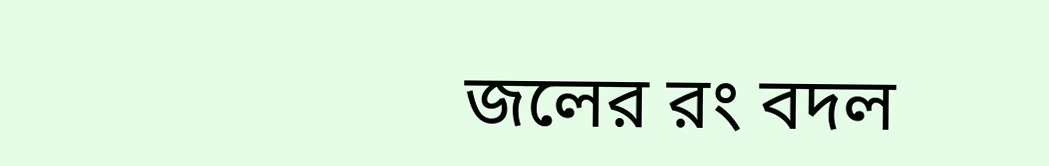জলের রং বদল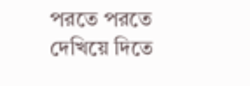পরতে পরতে দেখিয়ে দিতে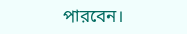পারবেন।